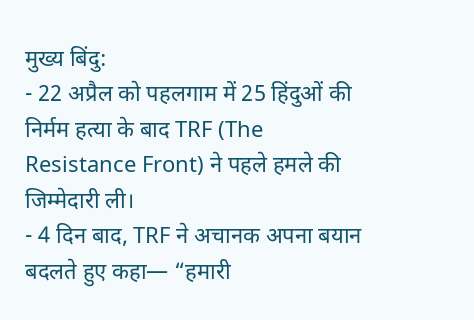मुख्य बिंदु:
- 22 अप्रैल को पहलगाम में 25 हिंदुओं की निर्मम हत्या के बाद TRF (The Resistance Front) ने पहले हमले की जिम्मेदारी ली।
- 4 दिन बाद, TRF ने अचानक अपना बयान बदलते हुए कहा— “हमारी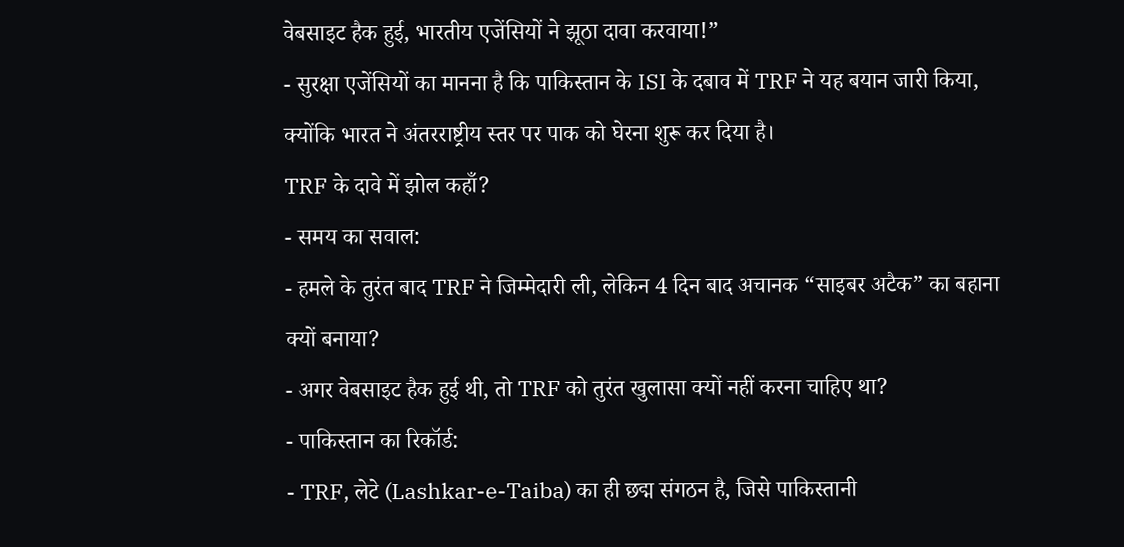वेबसाइट हैक हुई, भारतीय एजेंसियों ने झूठा दावा करवाया!”
- सुरक्षा एजेंसियों का मानना है कि पाकिस्तान के ISI के दबाव में TRF ने यह बयान जारी किया, क्योंकि भारत ने अंतरराष्ट्रीय स्तर पर पाक को घेरना शुरू कर दिया है।
TRF के दावे में झोल कहाँ?
- समय का सवाल:
- हमले के तुरंत बाद TRF ने जिम्मेदारी ली, लेकिन 4 दिन बाद अचानक “साइबर अटैक” का बहाना क्यों बनाया?
- अगर वेबसाइट हैक हुई थी, तो TRF को तुरंत खुलासा क्यों नहीं करना चाहिए था?
- पाकिस्तान का रिकॉर्ड:
- TRF, लेटे (Lashkar-e-Taiba) का ही छद्म संगठन है, जिसे पाकिस्तानी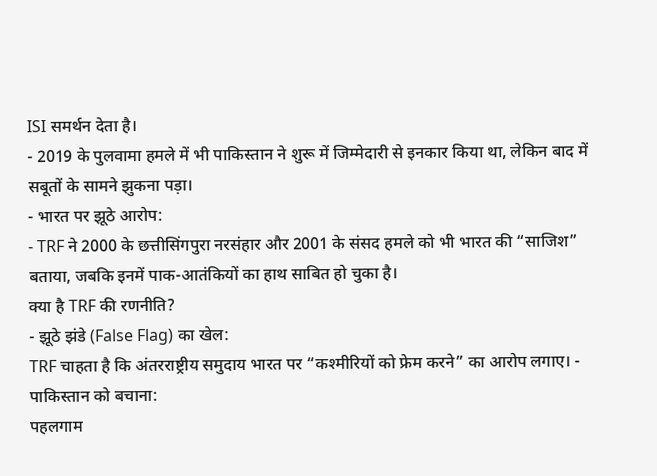ISI समर्थन देता है।
- 2019 के पुलवामा हमले में भी पाकिस्तान ने शुरू में जिम्मेदारी से इनकार किया था, लेकिन बाद में सबूतों के सामने झुकना पड़ा।
- भारत पर झूठे आरोप:
- TRF ने 2000 के छत्तीसिंगपुरा नरसंहार और 2001 के संसद हमले को भी भारत की “साजिश” बताया, जबकि इनमें पाक-आतंकियों का हाथ साबित हो चुका है।
क्या है TRF की रणनीति?
- झूठे झंडे (False Flag) का खेल:
TRF चाहता है कि अंतरराष्ट्रीय समुदाय भारत पर “कश्मीरियों को फ्रेम करने” का आरोप लगाए। - पाकिस्तान को बचाना:
पहलगाम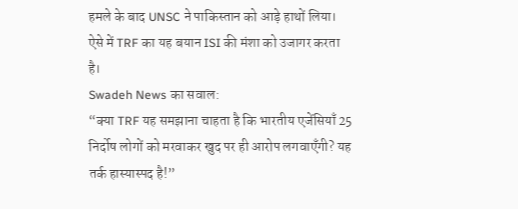हमले के बाद UNSC ने पाकिस्तान को आड़े हाथों लिया। ऐसे में TRF का यह बयान ISI की मंशा को उजागर करता है।
Swadeh News का सवाल:
“क्या TRF यह समझाना चाहता है कि भारतीय एजेंसियाँ 25 निर्दोष लोगों को मरवाकर खुद पर ही आरोप लगवाएँगी? यह तर्क हास्यास्पद है!”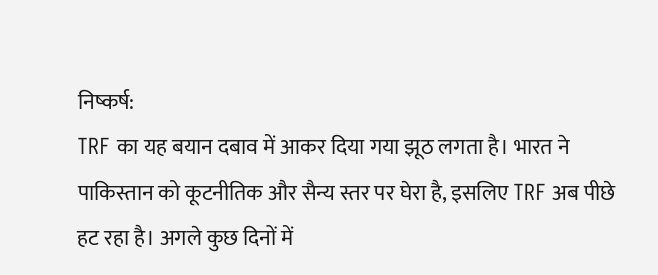निष्कर्ष:
TRF का यह बयान दबाव में आकर दिया गया झूठ लगता है। भारत ने पाकिस्तान को कूटनीतिक और सैन्य स्तर पर घेरा है, इसलिए TRF अब पीछे हट रहा है। अगले कुछ दिनों में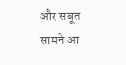और सबूत सामने आ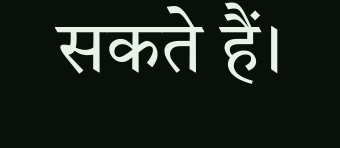सकते हैं।